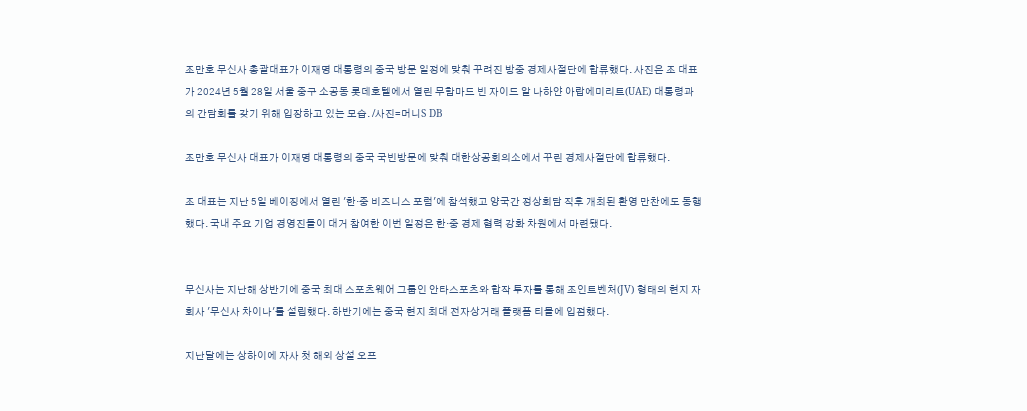조만호 무신사 총괄대표가 이재명 대통령의 중국 방문 일정에 맞춰 꾸려진 방중 경제사절단에 합류했다. 사진은 조 대표가 2024년 5월 28일 서울 중구 소공동 롯데호텔에서 열린 무함마드 빈 자이드 알 나하얀 아랍에미리트(UAE) 대통령과의 간담회를 갖기 위해 입장하고 있는 모습. /사진=머니S DB

조만호 무신사 대표가 이재명 대통령의 중국 국빈방문에 맞춰 대한상공회의소에서 꾸린 경제사절단에 합류했다.

조 대표는 지난 5일 베이징에서 열린 '한·중 비즈니스 포럼'에 참석했고 양국간 정상회담 직후 개최된 환영 만찬에도 동행했다. 국내 주요 기업 경영진들이 대거 참여한 이번 일정은 한·중 경제 협력 강화 차원에서 마련됐다.


무신사는 지난해 상반기에 중국 최대 스포츠웨어 그룹인 안타스포츠와 합작 투자를 통해 조인트벤처(JV) 형태의 현지 자회사 '무신사 차이나'를 설립했다. 하반기에는 중국 현지 최대 전자상거래 플랫폼 티몰에 입점했다.

지난달에는 상하이에 자사 첫 해외 상설 오프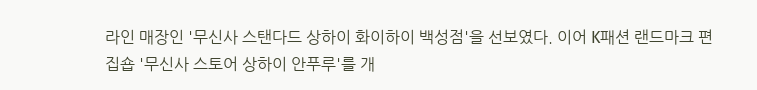라인 매장인 '무신사 스탠다드 상하이 화이하이 백성점'을 선보였다. 이어 K패션 랜드마크 편집숍 '무신사 스토어 상하이 안푸루'를 개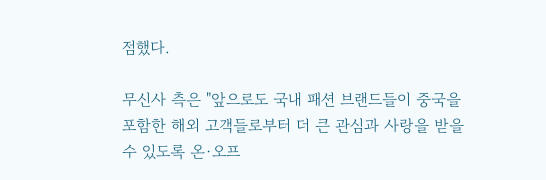점했다.

무신사 측은 "앞으로도 국내 패션 브랜드들이 중국을 포함한 해외 고객들로부터 더 큰 관심과 사랑을 받을 수 있도록 온·오프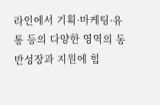라인에서 기획·마케팅·유통 등의 다양한 영역의 동반성장과 지원에 힘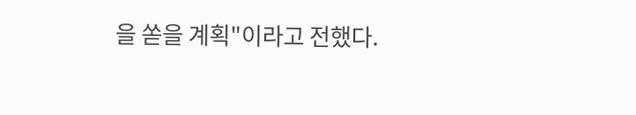을 쏟을 계획"이라고 전했다.